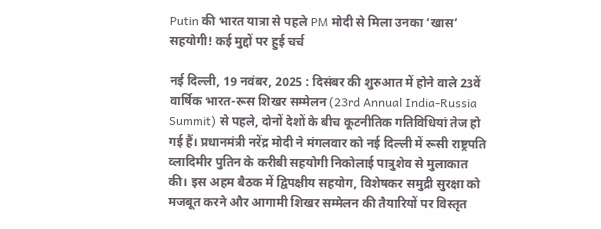Putin की भारत यात्रा से पहले PM मोदी से मिला उनका ‘खास’ सहयोगी! कई मुद्दों पर हुई चर्च

नई दिल्ली, 19 नवंबर, 2025 : दिसंबर की शुरुआत में होने वाले 23वें वार्षिक भारत-रूस शिखर सम्मेलन (23rd Annual India-Russia Summit) से पहले, दोनों देशों के बीच कूटनीतिक गतिविधियां तेज हो गई हैं। प्रधानमंत्री नरेंद्र मोदी ने मंगलवार को नई दिल्ली में रूसी राष्ट्रपति व्लादिमीर पुतिन के करीबी सहयोगी निकोलाई पात्रुशेव से मुलाकात की। इस अहम बैठक में द्विपक्षीय सहयोग, विशेषकर समुद्री सुरक्षा को मजबूत करने और आगामी शिखर सम्मेलन की तैयारियों पर विस्तृत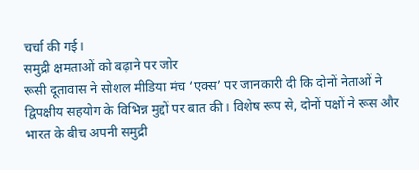चर्चा की गई।
समुद्री क्षमताओं को बढ़ाने पर जोर
रूसी दूतावास ने सोशल मीडिया मंच ‘एक्स’ पर जानकारी दी कि दोनों नेताओं ने द्विपक्षीय सहयोग के विभिन्न मुद्दों पर बात की। विशेष रूप से, दोनों पक्षों ने रूस और भारत के बीच अपनी समुद्री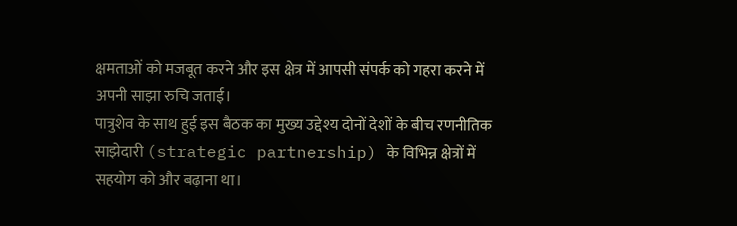क्षमताओं को मजबूत करने और इस क्षेत्र में आपसी संपर्क को गहरा करने में अपनी साझा रुचि जताई।
पात्रुशेव के साथ हुई इस बैठक का मुख्य उद्देश्य दोनों देशों के बीच रणनीतिक साझेदारी (strategic partnership) के विभिन्न क्षेत्रों में सहयोग को और बढ़ाना था।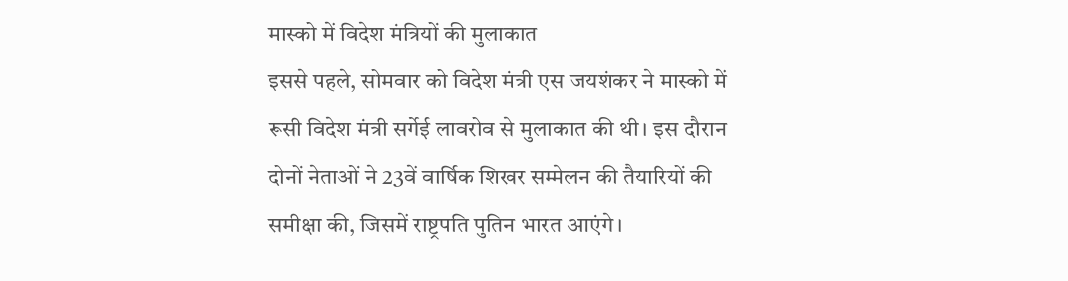मास्को में विदेश मंत्रियों की मुलाकात
इससे पहले, सोमवार को विदेश मंत्री एस जयशंकर ने मास्को में रूसी विदेश मंत्री सर्गेई लावरोव से मुलाकात की थी। इस दौरान दोनों नेताओं ने 23वें वार्षिक शिखर सम्मेलन की तैयारियों की समीक्षा की, जिसमें राष्ट्रपति पुतिन भारत आएंगे।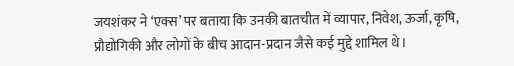जयशंकर ने ‘एक्स’ पर बताया कि उनकी बातचीत में व्यापार, निवेश, ऊर्जा, कृषि, प्रौद्योगिकी और लोगों के बीच आदान-प्रदान जैसे कई मुद्दे शामिल थे।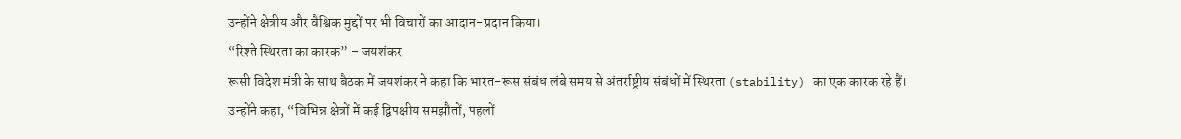उन्होंने क्षेत्रीय और वैश्विक मुद्दों पर भी विचारों का आदान-प्रदान किया।
“रिश्ते स्थिरता का कारक” – जयशंकर
रूसी विदेश मंत्री के साथ बैठक में जयशंकर ने कहा कि भारत-रूस संबंध लंबे समय से अंतर्राष्ट्रीय संबंधों में स्थिरता (stability) का एक कारक रहे हैं।
उन्होंने कहा, “विभिन्न क्षेत्रों में कई द्विपक्षीय समझौतों, पहलों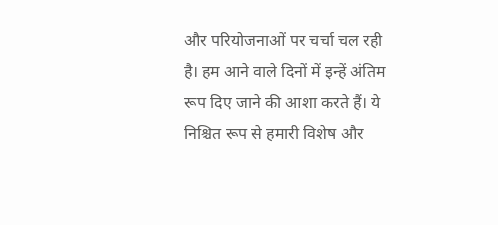और परियोजनाओं पर चर्चा चल रही है। हम आने वाले दिनों में इन्हें अंतिम रूप दिए जाने की आशा करते हैं। ये निश्चित रूप से हमारी विशेष और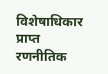विशेषाधिकार प्राप्त रणनीतिक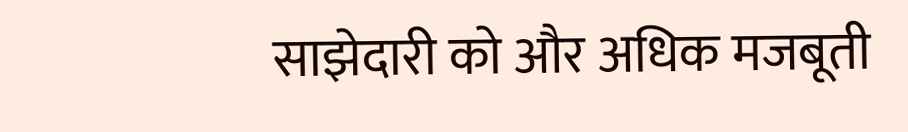साझेदारी को और अधिक मजबूती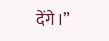देंगे।”